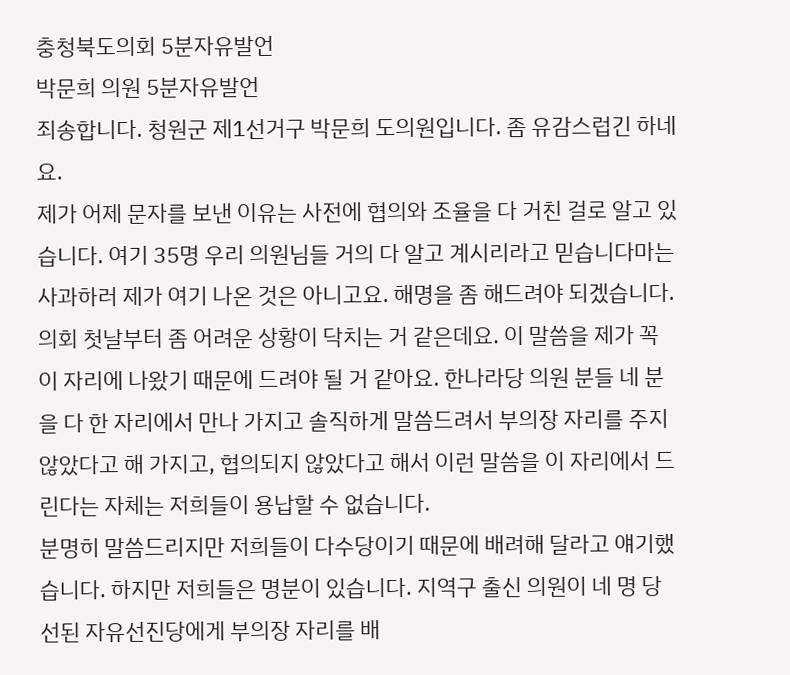충청북도의회 5분자유발언
박문희 의원 5분자유발언
죄송합니다. 청원군 제1선거구 박문희 도의원입니다. 좀 유감스럽긴 하네요.
제가 어제 문자를 보낸 이유는 사전에 협의와 조율을 다 거친 걸로 알고 있습니다. 여기 35명 우리 의원님들 거의 다 알고 계시리라고 믿습니다마는 사과하러 제가 여기 나온 것은 아니고요. 해명을 좀 해드려야 되겠습니다.
의회 첫날부터 좀 어려운 상황이 닥치는 거 같은데요. 이 말씀을 제가 꼭 이 자리에 나왔기 때문에 드려야 될 거 같아요. 한나라당 의원 분들 네 분을 다 한 자리에서 만나 가지고 솔직하게 말씀드려서 부의장 자리를 주지 않았다고 해 가지고, 협의되지 않았다고 해서 이런 말씀을 이 자리에서 드린다는 자체는 저희들이 용납할 수 없습니다.
분명히 말씀드리지만 저희들이 다수당이기 때문에 배려해 달라고 얘기했습니다. 하지만 저희들은 명분이 있습니다. 지역구 출신 의원이 네 명 당선된 자유선진당에게 부의장 자리를 배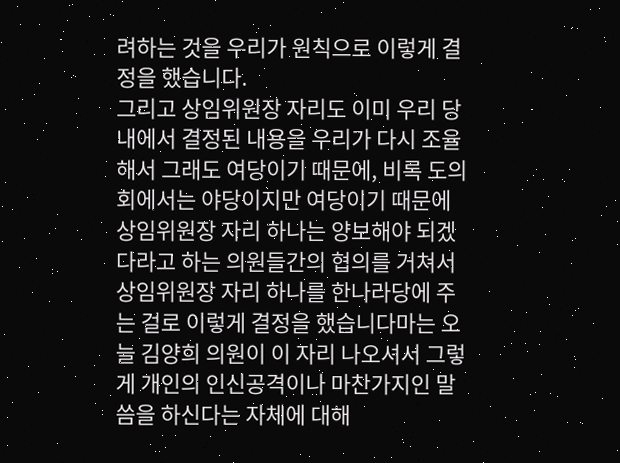려하는 것을 우리가 원칙으로 이렇게 결정을 했습니다.
그리고 상임위원장 자리도 이미 우리 당내에서 결정된 내용을 우리가 다시 조율해서 그래도 여당이기 때문에, 비록 도의회에서는 야당이지만 여당이기 때문에 상임위원장 자리 하나는 양보해야 되겠다라고 하는 의원들간의 협의를 거쳐서 상임위원장 자리 하나를 한나라당에 주는 걸로 이렇게 결정을 했습니다마는 오늘 김양희 의원이 이 자리 나오셔서 그렇게 개인의 인신공격이나 마찬가지인 말씀을 하신다는 자체에 대해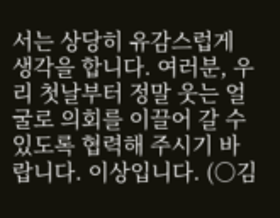서는 상당히 유감스럽게 생각을 합니다. 여러분, 우리 첫날부터 정말 웃는 얼굴로 의회를 이끌어 갈 수 있도록 협력해 주시기 바랍니다. 이상입니다. (○김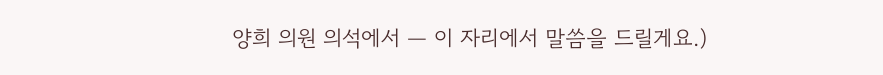양희 의원 의석에서 ― 이 자리에서 말씀을 드릴게요.)